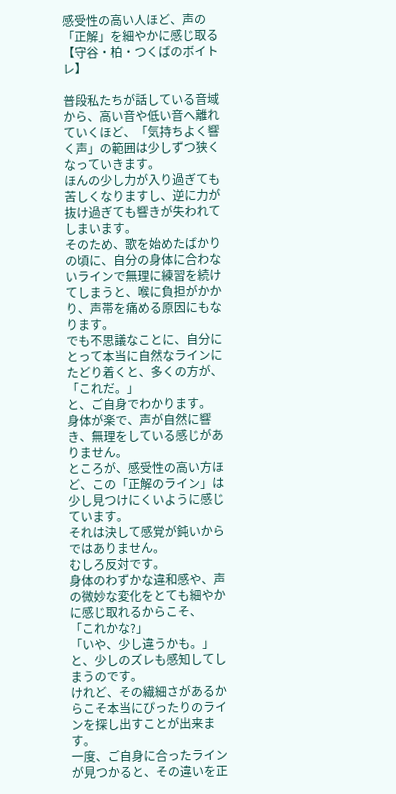感受性の高い人ほど、声の「正解」を細やかに感じ取る【守谷・柏・つくばのボイトレ】

普段私たちが話している音域から、高い音や低い音へ離れていくほど、「気持ちよく響く声」の範囲は少しずつ狭くなっていきます。
ほんの少し力が入り過ぎても苦しくなりますし、逆に力が抜け過ぎても響きが失われてしまいます。
そのため、歌を始めたばかりの頃に、自分の身体に合わないラインで無理に練習を続けてしまうと、喉に負担がかかり、声帯を痛める原因にもなります。
でも不思議なことに、自分にとって本当に自然なラインにたどり着くと、多くの方が、
「これだ。」
と、ご自身でわかります。
身体が楽で、声が自然に響き、無理をしている感じがありません。
ところが、感受性の高い方ほど、この「正解のライン」は少し見つけにくいように感じています。
それは決して感覚が鈍いからではありません。
むしろ反対です。
身体のわずかな違和感や、声の微妙な変化をとても細やかに感じ取れるからこそ、
「これかな?」
「いや、少し違うかも。」
と、少しのズレも感知してしまうのです。
けれど、その繊細さがあるからこそ本当にぴったりのラインを探し出すことが出来ます。
一度、ご自身に合ったラインが見つかると、その違いを正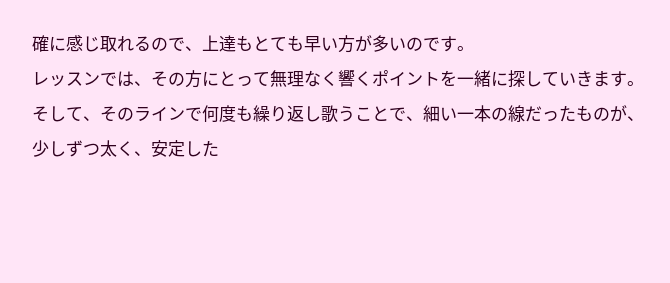確に感じ取れるので、上達もとても早い方が多いのです。
レッスンでは、その方にとって無理なく響くポイントを一緒に探していきます。
そして、そのラインで何度も繰り返し歌うことで、細い一本の線だったものが、少しずつ太く、安定した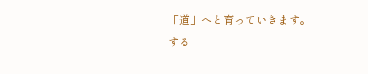「道」へと育っていきます。
する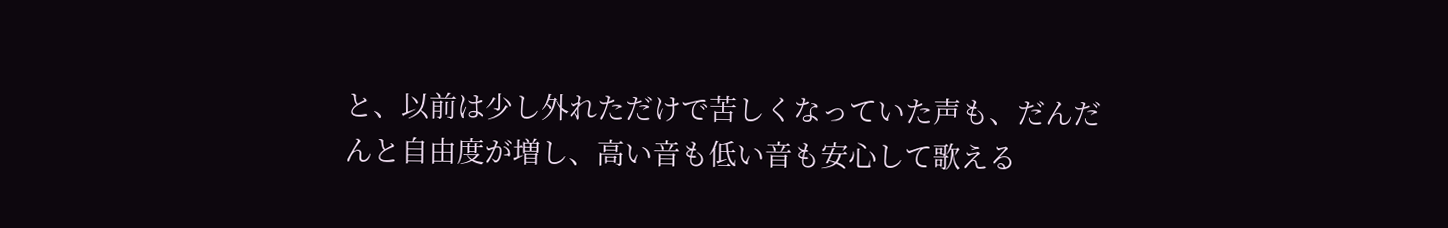と、以前は少し外れただけで苦しくなっていた声も、だんだんと自由度が増し、高い音も低い音も安心して歌える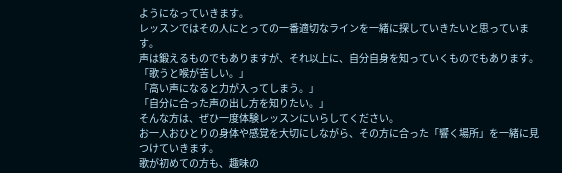ようになっていきます。
レッスンではその人にとっての一番適切なラインを一緒に探していきたいと思っています。
声は鍛えるものでもありますが、それ以上に、自分自身を知っていくものでもあります。
「歌うと喉が苦しい。」
「高い声になると力が入ってしまう。」
「自分に合った声の出し方を知りたい。」
そんな方は、ぜひ一度体験レッスンにいらしてください。
お一人おひとりの身体や感覚を大切にしながら、その方に合った「響く場所」を一緒に見つけていきます。
歌が初めての方も、趣味の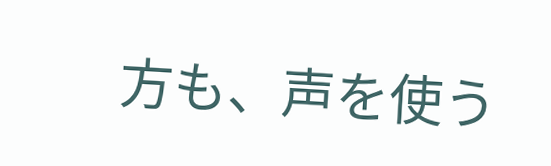方も、声を使う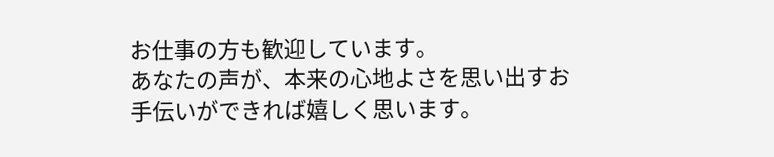お仕事の方も歓迎しています。
あなたの声が、本来の心地よさを思い出すお手伝いができれば嬉しく思います。